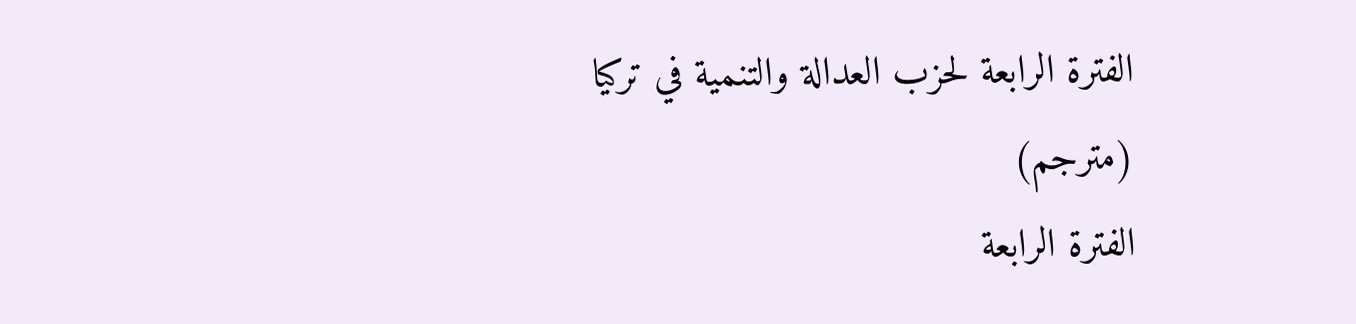الفترة الرابعة لحزب العدالة والتنمية في تركيا (مترجم)
الفترة الرابعة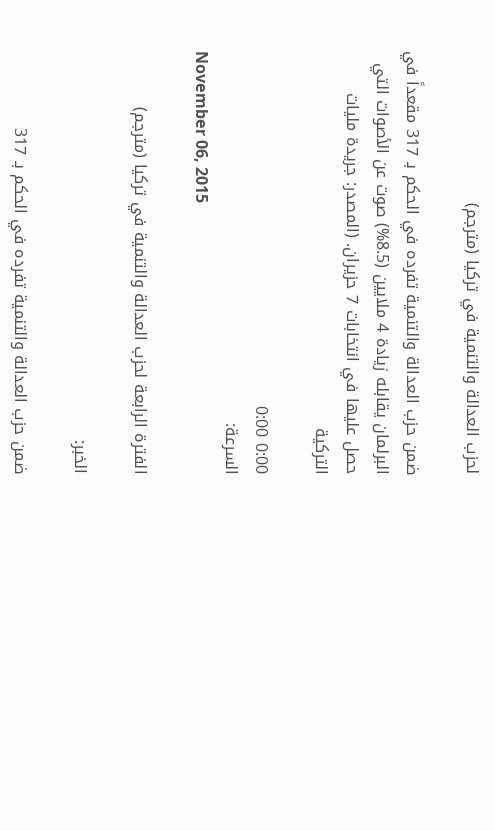لحزب العدالة والتنمية في تركيا (مترجم)

ضمن حزب العدالة والتنمية تفرده في الحكم بـ 317 مقعداً في البرلمان يقابله زيادة 4 ملايين (8.5%) صوت عن الأصوات التي حصل عليها في انتخابات 7 حزيران. (المصدر: جريدة مليات التركية

0:00 0:00
السرعة:
November 06, 2015

الفترة الرابعة لحزب العدالة والتنمية في تركيا (مترجم)

الخبر:

ضمن حزب العدالة والتنمية تفرده في الحكم بـ 317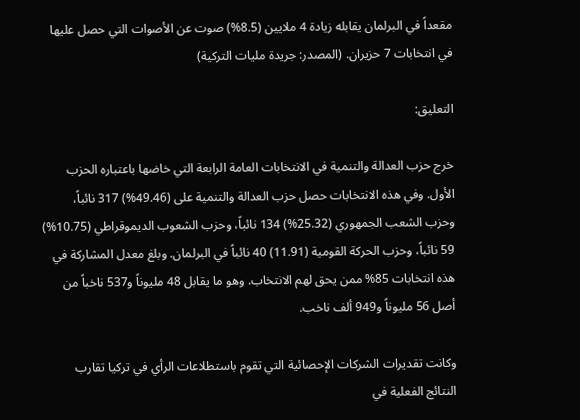مقعداً في البرلمان يقابله زيادة 4 ملايين (8.5%) صوت عن الأصوات التي حصل عليها في انتخابات 7 حزيران. (المصدر: جريدة مليات التركية)

التعليق:

خرج حزب العدالة والتنمية في الانتخابات العامة الرابعة التي خاضها باعتباره الحزب الأول. وفي هذه الانتخابات حصل حزب العدالة والتنمية على (49.46%) 317 نائباً، وحزب الشعب الجمهوري (25.32%) 134 نائباً، وحزب الشعوب الديموقراطي (10.75%) 59 نائباً، وحزب الحركة القومية (11.91) 40 نائباً في البرلمان. وبلغ معدل المشاركة في هذه انتخابات 85% ممن يحق لهم الانتخاب. وهو ما يقابل 48 مليوناً و537 ناخباً من أصل 56 مليوناً و949 ألف ناخب.

وكانت تقديرات الشركات الإحصائية التي تقوم باستطلاعات الرأي في تركيا تقارب النتائج الفعلية في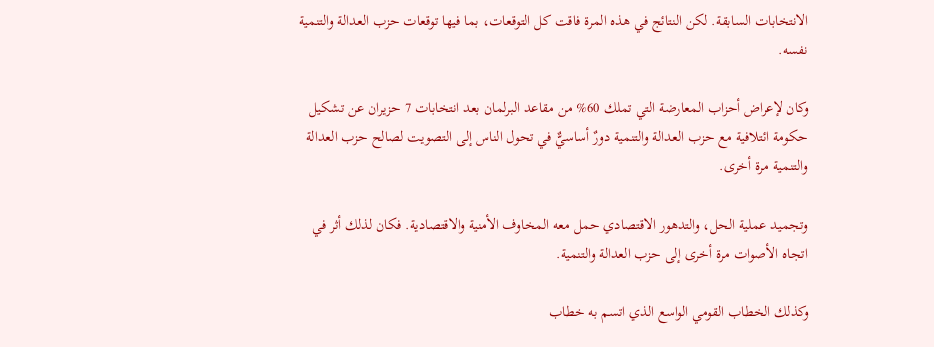الانتخابات السابقة. لكن النتائج في هذه المرة فاقت كل التوقعات، بما فيها توقعات حزب العدالة والتنمية نفسه.

وكان لإعراض أحزاب المعارضة التي تملك 60% من مقاعد البرلمان بعد انتخابات 7 حزيران عن تشكيل حكومة ائتلافية مع حزب العدالة والتنمية دورٌ أساسيٌّ في تحول الناس إلى التصويت لصالح حزب العدالة والتنمية مرة أخرى.

وتجميد عملية الحل، والتدهور الاقتصادي حمل معه المخاوف الأمنية والاقتصادية. فكان لذلك أثر في اتجاه الأصوات مرة أخرى إلى حزب العدالة والتنمية.

وكذلك الخطاب القومي الواسع الذي اتسم به خطاب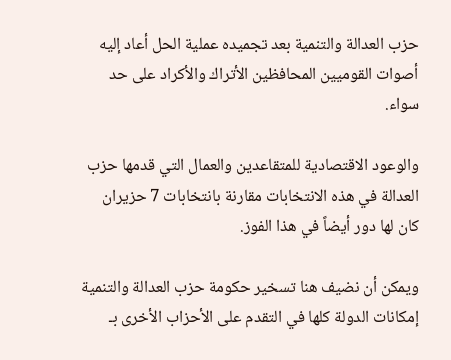حزب العدالة والتنمية بعد تجميده عملية الحل أعاد إليه أصوات القوميين المحافظين الأتراك والأكراد على حد سواء.

والوعود الاقتصادية للمتقاعدين والعمال التي قدمها حزب العدالة في هذه الانتخابات مقارنة بانتخابات 7 حزيران كان لها دور أيضاً في هذا الفوز.

ويمكن أن نضيف هنا تسخير حكومة حزب العدالة والتنمية إمكانات الدولة كلها في التقدم على الأحزاب الأخرى بـ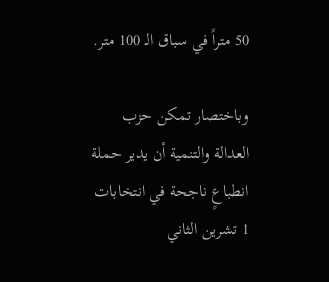50 متراً في سباق الـ 100 متر.

وباختصار تمكن حزب العدالة والتنمية أن يدير حملة انطباعٍ ناجحة في انتخابات 1 تشرين الثاني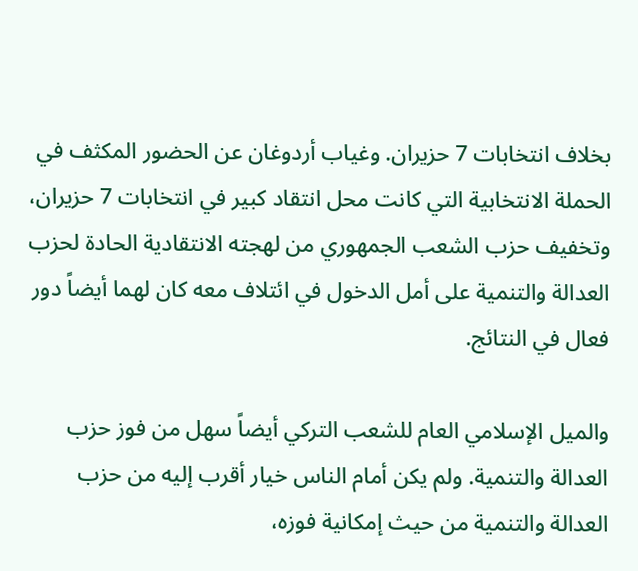بخلاف انتخابات 7 حزيران. وغياب أردوغان عن الحضور المكثف في الحملة الانتخابية التي كانت محل انتقاد كبير في انتخابات 7 حزيران، وتخفيف حزب الشعب الجمهوري من لهجته الانتقادية الحادة لحزب العدالة والتنمية على أمل الدخول في ائتلاف معه كان لهما أيضاً دور فعال في النتائج.

والميل الإسلامي العام للشعب التركي أيضاً سهل من فوز حزب العدالة والتنمية. ولم يكن أمام الناس خيار أقرب إليه من حزب العدالة والتنمية من حيث إمكانية فوزه،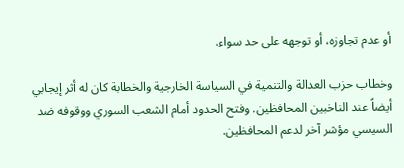أو عدم تجاوزه، أو توجهه على حد سواء.

وخطاب حزب العدالة والتنمية في السياسة الخارجية والخطابة كان له أثر إيجابي أيضاً عند الناخبين المحافظين. وفتح الحدود أمام الشعب السوري ووقوفه ضد السيسي مؤشر آخر لدعم المحافظين.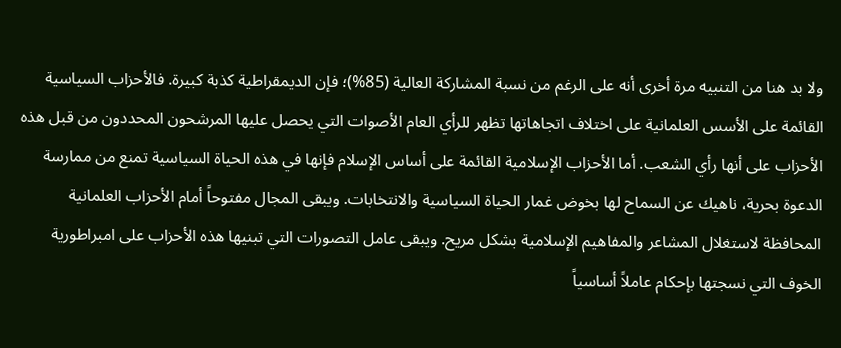ولا بد هنا من التنبيه مرة أخرى أنه على الرغم من نسبة المشاركة العالية (85%)؛ فإن الديمقراطية كذبة كبيرة. فالأحزاب السياسية القائمة على الأسس العلمانية على اختلاف اتجاهاتها تظهر للرأي العام الأصوات التي يحصل عليها المرشحون المحددون من قبل هذه الأحزاب على أنها رأي الشعب. أما الأحزاب الإسلامية القائمة على أساس الإسلام فإنها في هذه الحياة السياسية تمنع من ممارسة الدعوة بحرية، ناهيك عن السماح لها بخوض غمار الحياة السياسية والانتخابات. ويبقى المجال مفتوحاً أمام الأحزاب العلمانية المحافظة لاستغلال المشاعر والمفاهيم الإسلامية بشكل مريح. ويبقى عامل التصورات التي تبنيها هذه الأحزاب على امبراطورية الخوف التي نسجتها بإحكام عاملاً أساسياً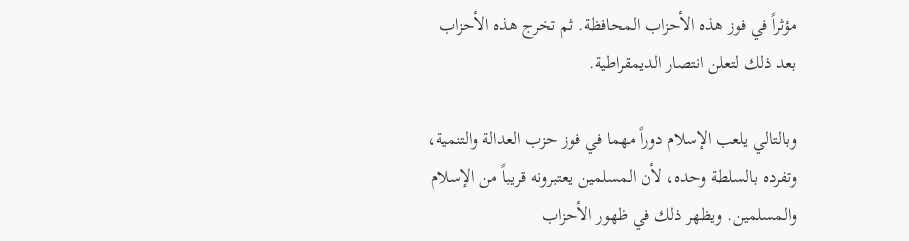مؤثراً في فوز هذه الأحزاب المحافظة. ثم تخرج هذه الأحزاب بعد ذلك لتعلن انتصار الديمقراطية.

وبالتالي يلعب الإسلام دوراً مهما في فوز حزب العدالة والتنمية، وتفرده بالسلطة وحده، لأن المسلمين يعتبرونه قريباً من الإسلام والمسلمين. ويظهر ذلك في ظهور الأحزاب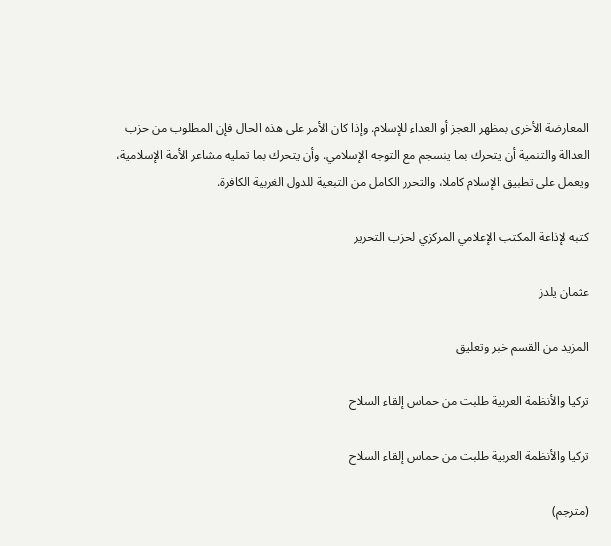المعارضة الأخرى بمظهر العجز أو العداء للإسلام. وإذا كان الأمر على هذه الحال فإن المطلوب من حزب العدالة والتنمية أن يتحرك بما ينسجم مع التوجه الإسلامي. وأن يتحرك بما تمليه مشاعر الأمة الإسلامية، ويعمل على تطبيق الإسلام كاملا، والتحرر الكامل من التبعية للدول الغربية الكافرة.

كتبه لإذاعة المكتب الإعلامي المركزي لحزب التحرير

عثمان يلدز

المزيد من القسم خبر وتعليق

تركيا والأنظمة العربية طلبت من حماس إلقاء السلاح

تركيا والأنظمة العربية طلبت من حماس إلقاء السلاح

(مترجم)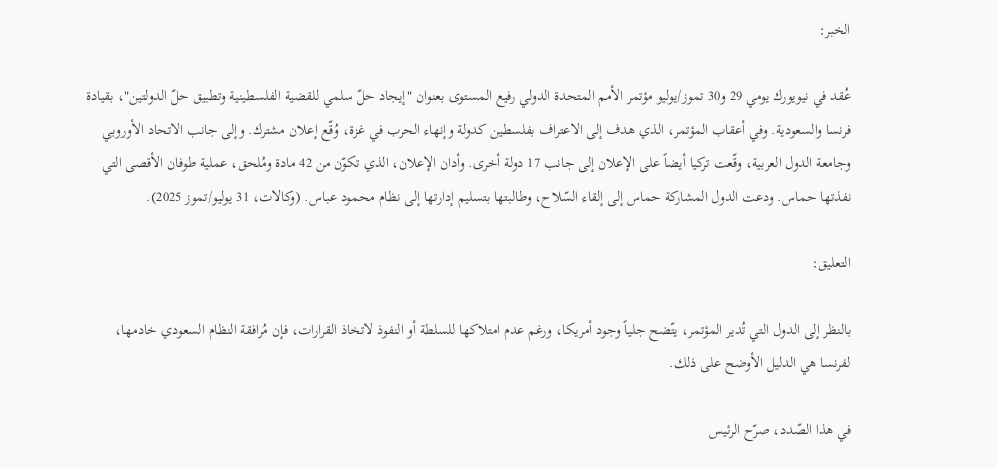الخبر:

عُقد في نيويورك يومي 29 و30 تموز/يوليو مؤتمر الأمم المتحدة الدولي رفيع المستوى بعنوان "إيجاد حلّ سلمي للقضية الفلسطينية وتطبيق حلّ الدولتين"، بقيادة فرنسا والسعودية. وفي أعقاب المؤتمر، الذي هدف إلى الاعتراف بفلسطين كدولة وإنهاء الحرب في غزة، وُقّع إعلان مشترك. وإلى جانب الاتحاد الأوروبي وجامعة الدول العربية، وقّعت تركيا أيضاً على الإعلان إلى جانب 17 دولة أخرى. وأدان الإعلان، الذي تكوّن من 42 مادة ومُلحق، عملية طوفان الأقصى التي نفذتها حماس. ودعت الدول المشاركة حماس إلى إلقاء السّلاح، وطالبتها بتسليم إدارتها إلى نظام محمود عباس. (وكالات، 31 يوليو/تموز 2025).

التعليق:

بالنظر إلى الدول التي تُدير المؤتمر، يتّضح جلياً وجود أمريكا، ورغم عدم امتلاكها للسلطة أو النفوذ لاتخاذ القرارات، فإن مُرافقة النظام السعودي خادمها، لفرنسا هي الدليل الأوضح على ذلك.

في هذا الصّدد، صرّح الرئيس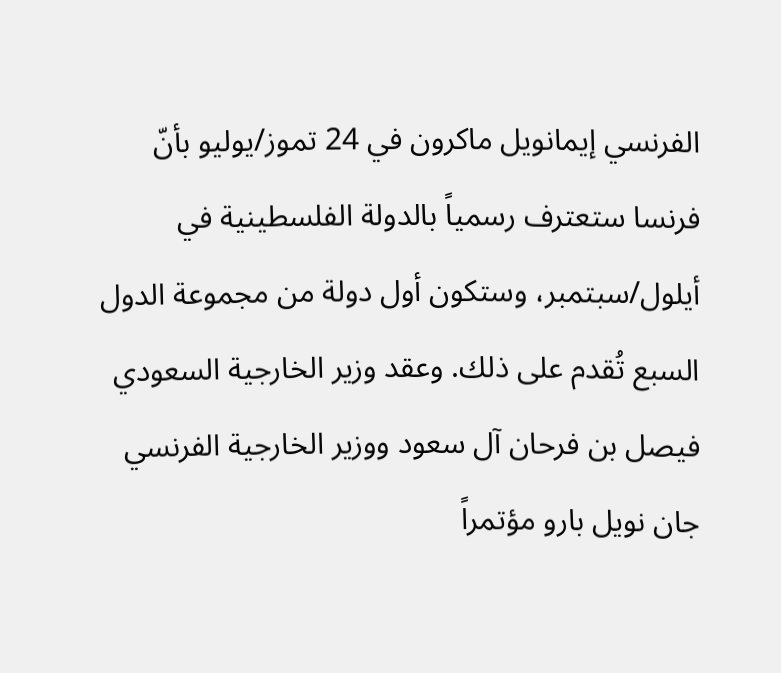الفرنسي إيمانويل ماكرون في 24 تموز/يوليو بأنّ فرنسا ستعترف رسمياً بالدولة الفلسطينية في أيلول/سبتمبر، وستكون أول دولة من مجموعة الدول السبع تُقدم على ذلك. وعقد وزير الخارجية السعودي فيصل بن فرحان آل سعود ووزير الخارجية الفرنسي جان نويل بارو مؤتمراً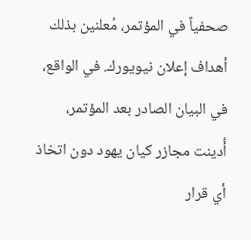صحفياً في المؤتمر، مُعلنين بذلك أهداف إعلان نيويورك. في الواقع، في البيان الصادر بعد المؤتمر، أُدينت مجازر كيان يهود دون اتخاذ أي قرار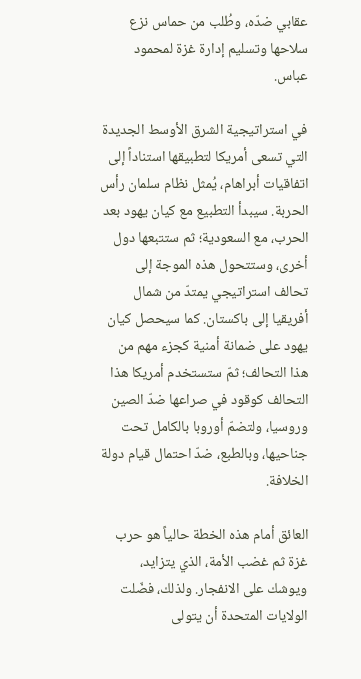عقابي ضدّه، وطُلب من حماس نزع سلاحها وتسليم إدارة غزة لمحمود عباس.

في استراتيجية الشرق الأوسط الجديدة التي تسعى أمريكا لتطبيقها استناداً إلى اتفاقيات أبراهام، يُمثل نظام سلمان رأس الحربة. سيبدأ التطبيع مع كيان يهود بعد الحرب، مع السعودية؛ ثم ستتبعها دول أخرى، وستتحول هذه الموجة إلى تحالف استراتيجي يمتدّ من شمال أفريقيا إلى باكستان. كما سيحصل كيان يهود على ضمانة أمنية كجزء مهم من هذا التحالف؛ ثمّ ستستخدم أمريكا هذا التحالف كوقود في صراعها ضدّ الصين وروسيا، ولتضمّ أوروبا بالكامل تحت جناحيها، وبالطبع، ضدّ احتمال قيام دولة الخلافة.

العائق أمام هذه الخطة حالياً هو حرب غزة ثم غضب الأمة، الذي يتزايد، ويوشك على الانفجار. ولذلك، فضّلت الولايات المتحدة أن يتولى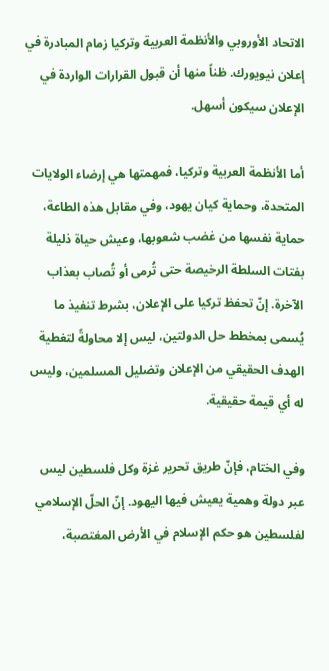الاتحاد الأوروبي والأنظمة العربية وتركيا زمام المبادرة في إعلان نيويورك. ظناً منها أن قبول القرارات الواردة في الإعلان سيكون أسهل.

أما الأنظمة العربية وتركيا، فمهمتها هي إرضاء الولايات المتحدة، وحماية كيان يهود، وفي مقابل هذه الطاعة، حماية نفسها من غضب شعوبها، وعيش حياة ذليلة بفتات السلطة الرخيصة حتى تُرمى أو تُصاب بعذاب الآخرة. إنّ تحفظ تركيا على الإعلان، بشرط تنفيذ ما يُسمى بمخطط حل الدولتين، ليس إلا محاولةً لتغطية الهدف الحقيقي من الإعلان وتضليل المسلمين، وليس له أي قيمة حقيقية.

وفي الختام، فإنّ طريق تحرير غزة وكل فلسطين ليس عبر دولة وهمية يعيش فيها اليهود. إنّ الحلّ الإسلامي لفلسطين هو حكم الإسلام في الأرض المغتصبة،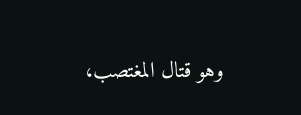وهو قتال المغتصب،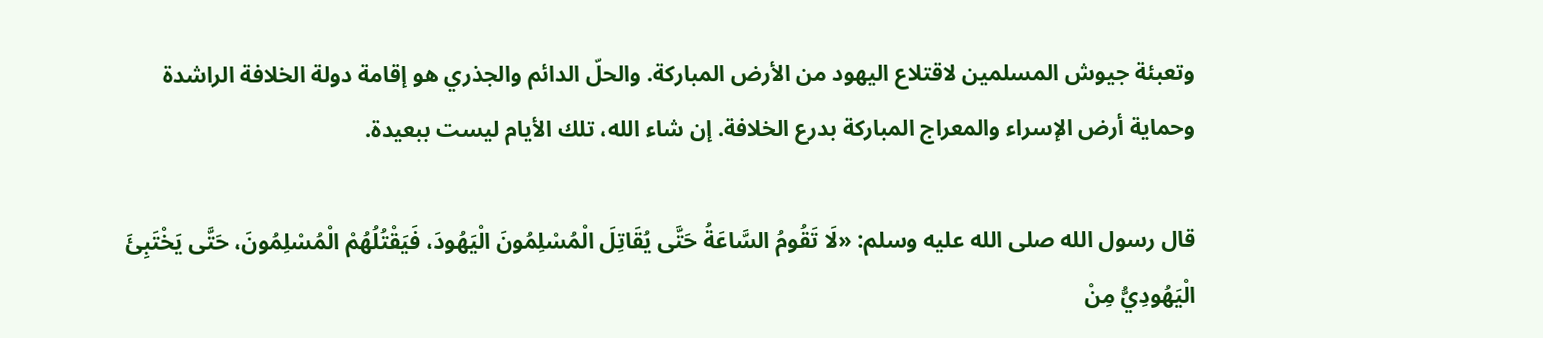وتعبئة جيوش المسلمين لاقتلاع اليهود من الأرض المباركة. والحلّ الدائم والجذري هو إقامة دولة الخلافة الراشدة وحماية أرض الإسراء والمعراج المباركة بدرع الخلافة. إن شاء الله، تلك الأيام ليست ببعيدة.

قال رسول الله صلى الله عليه وسلم: «لَا تَقُومُ السَّاعَةُ حَتَّى يُقَاتِلَ الْمُسْلِمُونَ الْيَهُودَ، فَيَقْتُلُهُمْ الْمُسْلِمُونَ، حَتَّى يَخْتَبِئَ الْيَهُودِيُّ مِنْ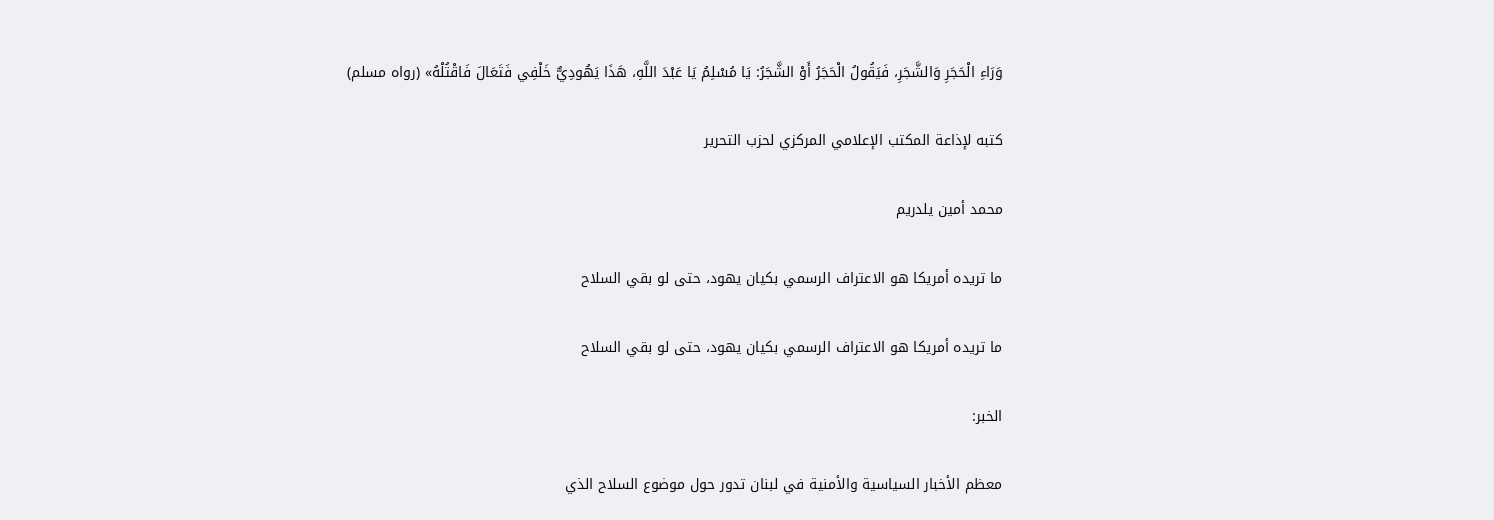وَرَاءِ الْحَجَرِ وَالشَّجَرِ، فَيَقُولُ الْحَجَرُ أَوْ الشَّجَرُ: يَا مُسْلِمُ يَا عَبْدَ اللَّهِ، هَذَا يَهُودِيٌّ خَلْفِي فَتَعَالَ فَاقْتُلْهُ» (رواه مسلم)

كتبه لإذاعة المكتب الإعلامي المركزي لحزب التحرير

محمد أمين يلدريم

ما تريده أمريكا هو الاعتراف الرسمي بكيان يهود، حتى لو بقي السلاح

ما تريده أمريكا هو الاعتراف الرسمي بكيان يهود، حتى لو بقي السلاح

الخبر:

معظم الأخبار السياسية والأمنية في لبنان تدور حول موضوع السلاح الذي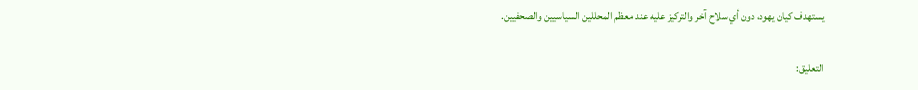يستهدف كيان يهود، دون أي سلاح آخر والتركيز عليه عند معظم المحللين السياسيين والصحفيين.

التعليق: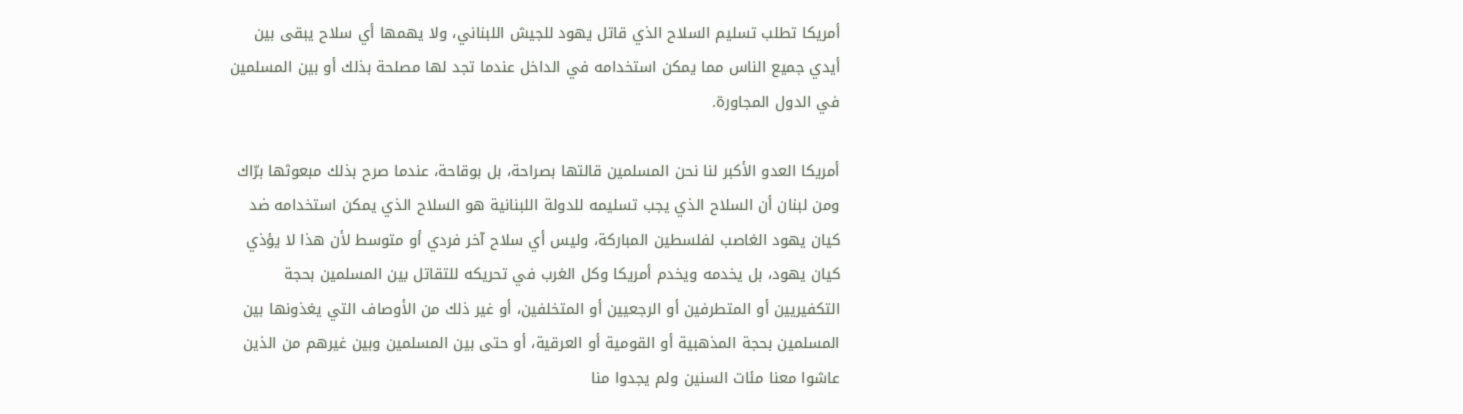أمريكا تطلب تسليم السلاح الذي قاتل يهود للجيش اللبناني، ولا يهمها أي سلاح يبقى بين أيدي جميع الناس مما يمكن استخدامه في الداخل عندما تجد لها مصلحة بذلك أو بين المسلمين في الدول المجاورة.

أمريكا العدو الأكبر لنا نحن المسلمين قالتها بصراحة، بل بوقاحة، عندما صرح بذلك مبعوثها برّاك ومن لبنان أن السلاح الذي يجب تسليمه للدولة اللبنانية هو السلاح الذي يمكن استخدامه ضد كيان يهود الغاصب لفلسطين المباركة، وليس أي سلاح آخر فردي أو متوسط لأن هذا لا يؤذي كيان يهود، بل يخدمه ويخدم أمريكا وكل الغرب في تحريكه للتقاتل بين المسلمين بحجة التكفيريين أو المتطرفين أو الرجعيين أو المتخلفين، أو غير ذلك من الأوصاف التي يغذونها بين المسلمين بحجة المذهبية أو القومية أو العرقية، أو حتى بين المسلمين وبين غيرهم من الذين عاشوا معنا مئات السنين ولم يجدوا منا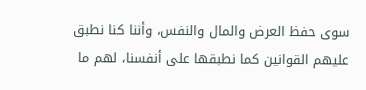سوى حفظ العرض والمال والنفس، وأننا كنا نطبق عليهم القوانين كما نطبقها على أنفسنا، لهم ما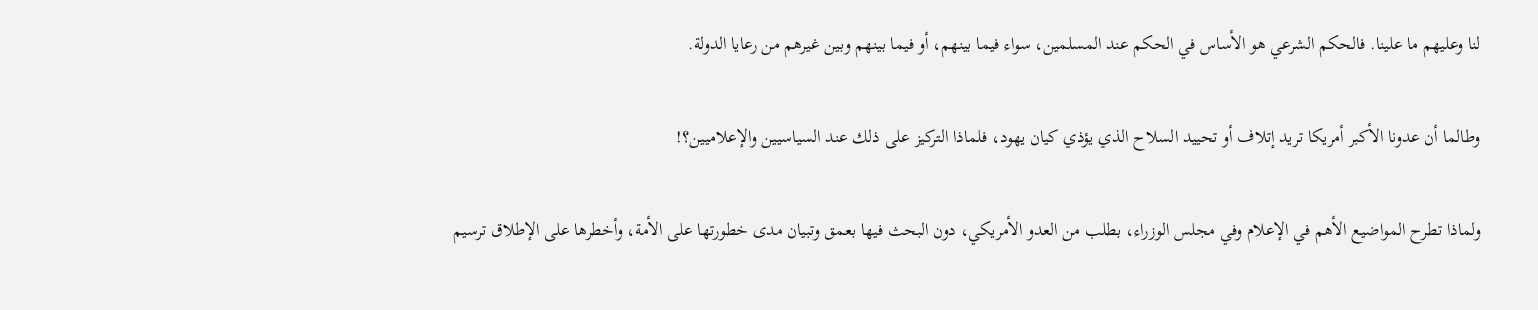لنا وعليهم ما علينا. فالحكم الشرعي هو الأساس في الحكم عند المسلمين، سواء فيما بينهم، أو فيما بينهم وبين غيرهم من رعايا الدولة.

وطالما أن عدونا الأكبر أمريكا تريد إتلاف أو تحييد السلاح الذي يؤذي كيان يهود، فلماذا التركيز على ذلك عند السياسيين والإعلاميين؟!

ولماذا تطرح المواضيع الأهم في الإعلام وفي مجلس الوزراء، بطلب من العدو الأمريكي، دون البحث فيها بعمق وتبيان مدى خطورتها على الأمة، وأخطرها على الإطلاق ترسيم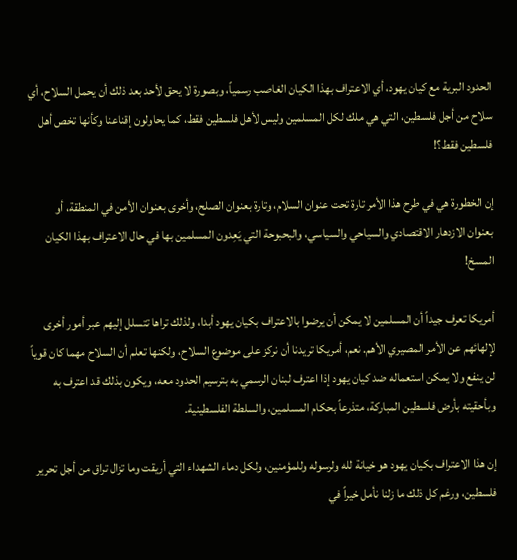الحدود البرية مع كيان يهود، أي الاعتراف بهذا الكيان الغاصب رسمياً، وبصورة لا يحق لأحد بعد ذلك أن يحمل السلاح، أي سلاح من أجل فلسطين، التي هي ملك لكل المسلمين وليس لأهل فلسطين فقط، كما يحاولون إقناعنا وكأنها تخص أهل فلسطين فقط؟!

إن الخطورة هي في طرح هذا الأمر تارة تحت عنوان السلام، وتارة بعنوان الصلح، وأخرى بعنوان الأمن في المنطقة، أو بعنوان الازدهار الاقتصادي والسياحي والسياسي، والبحبوحة التي يَعِدون المسلمين بها في حال الاعتراف بهذا الكيان المسخ!

أمريكا تعرف جيداً أن المسلمين لا يمكن أن يرضوا بالاعتراف بكيان يهود أبدا، ولذلك تراها تتسلل إليهم عبر أمور أخرى لإلهائهم عن الأمر المصيري الأهم. نعم، أمريكا تريدنا أن نركز على موضوع السلاح، ولكنها تعلم أن السلاح مهما كان قوياً لن ينفع ولا يمكن استعماله ضد كيان يهود إذا اعترف لبنان الرسمي به بترسيم الحدود معه، ويكون بذلك قد اعترف به وبأحقيته بأرض فلسطين المباركة، متذرعاً بحكام المسلمين، والسلطة الفلسطينية.

إن هذا الاعتراف بكيان يهود هو خيانة لله ولرسوله وللمؤمنين، ولكل دماء الشهداء التي أريقت وما تزال تراق من أجل تحرير فلسطين، ورغم كل ذلك ما زلنا نأمل خيراً في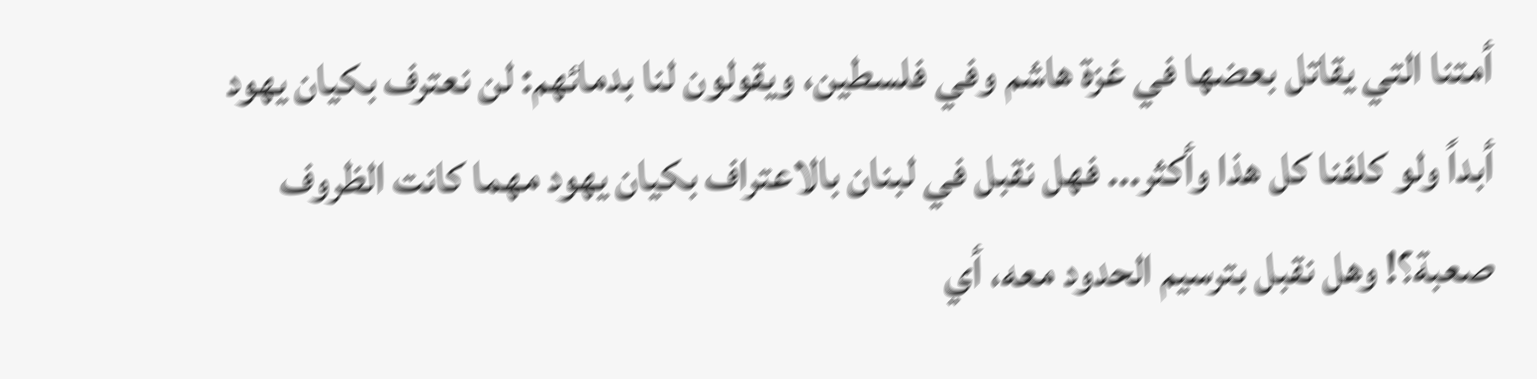أمتنا التي يقاتل بعضها في غزة هاشم وفي فلسطين، ويقولون لنا بدمائهم: لن نعترف بكيان يهود أبداً ولو كلفنا كل هذا وأكثر... فهل نقبل في لبنان بالاعتراف بكيان يهود مهما كانت الظروف صعبة؟! وهل نقبل بترسيم الحدود معه، أي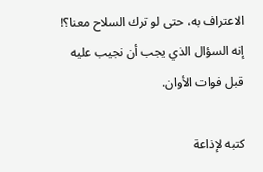الاعتراف به، حتى لو ترك السلاح معنا؟! إنه السؤال الذي يجب أن نجيب عليه قبل فوات الأوان.

كتبه لإذاعة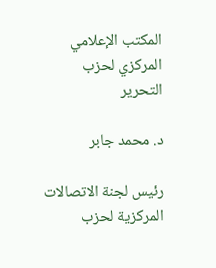المكتب الإعلامي المركزي لحزب التحرير

د. محمد جابر

رئيس لجنة الاتصالات المركزية لحزب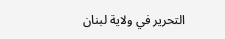التحرير في ولاية لبنان